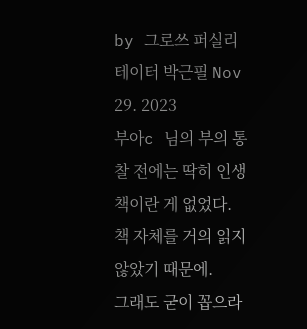by 그로쓰 퍼실리테이터 박근필 Nov 29. 2023
부아c 님의 부의 통찰 전에는 딱히 인생 책이란 게 없었다.
책 자체를 거의 읽지 않았기 때문에.
그래도 굳이 꼽으라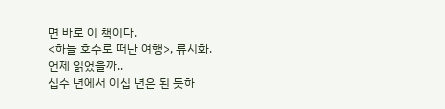면 바로 이 책이다.
<하늘 호수로 떠난 여행>, 류시화.
언제 읽었을까..
십수 년에서 이십 년은 된 듯하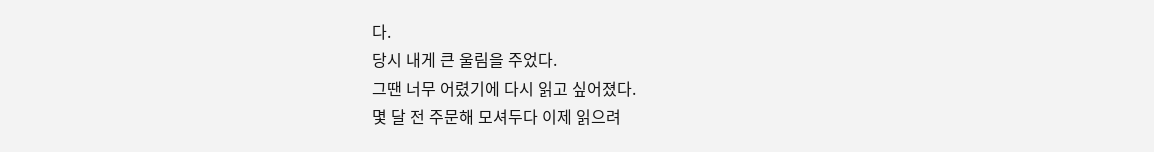다.
당시 내게 큰 울림을 주었다.
그땐 너무 어렸기에 다시 읽고 싶어졌다.
몇 달 전 주문해 모셔두다 이제 읽으려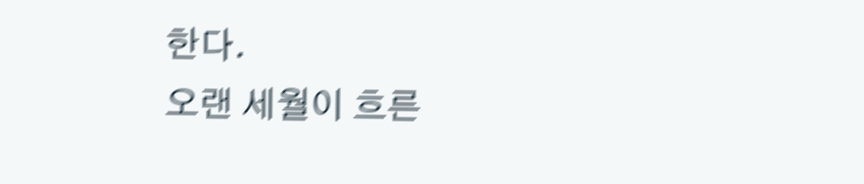한다.
오랜 세월이 흐른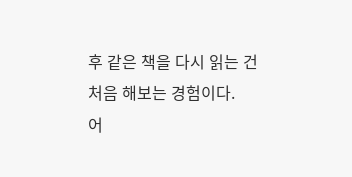후 같은 책을 다시 읽는 건 처음 해보는 경험이다.
어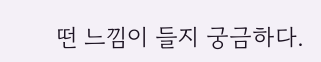떤 느낌이 들지 궁금하다.